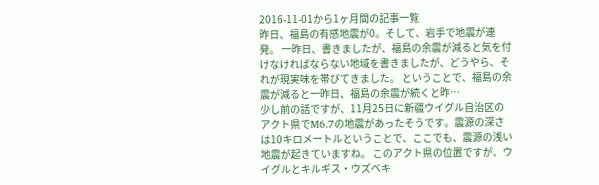2016-11-01から1ヶ月間の記事一覧
昨日、福島の有感地震が0。そして、岩手で地震が連発。 一昨日、書きましたが、福島の余震が減ると気を付けなければならない地域を書きましたが、どうやら、それが現実味を帯びてきました。 ということで、福島の余震が減ると一昨日、福島の余震が続くと昨…
少し前の話ですが、11月25日に新疆ウイグル自治区のアクト県でM6.7の地震があったそうです。震源の深さは10キロメートルということで、ここでも、震源の浅い地震が起きていますね。 このアクト県の位置ですが、ウイグルとキルギス・ウズベキ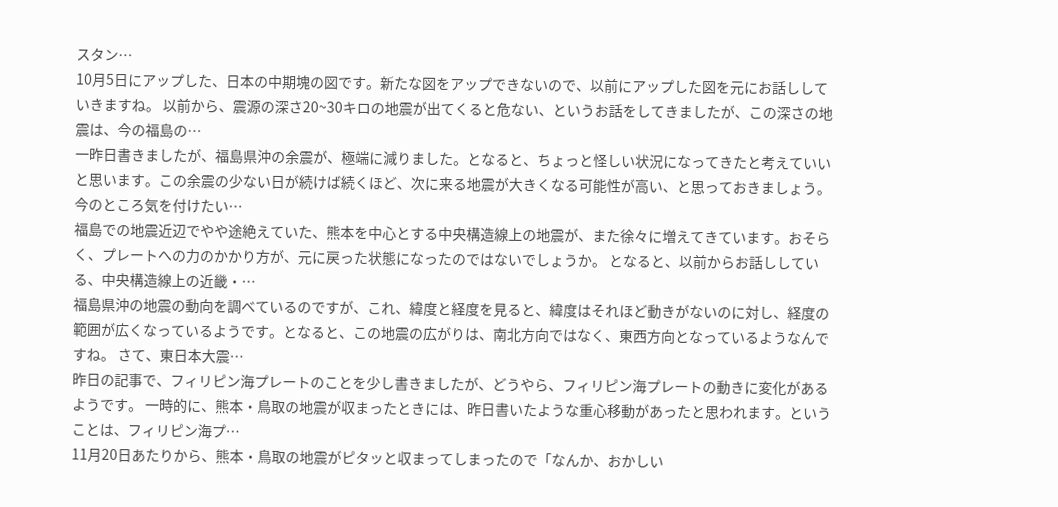スタン…
10月5日にアップした、日本の中期塊の図です。新たな図をアップできないので、以前にアップした図を元にお話ししていきますね。 以前から、震源の深さ20~30キロの地震が出てくると危ない、というお話をしてきましたが、この深さの地震は、今の福島の…
一昨日書きましたが、福島県沖の余震が、極端に減りました。となると、ちょっと怪しい状況になってきたと考えていいと思います。この余震の少ない日が続けば続くほど、次に来る地震が大きくなる可能性が高い、と思っておきましょう。 今のところ気を付けたい…
福島での地震近辺でやや途絶えていた、熊本を中心とする中央構造線上の地震が、また徐々に増えてきています。おそらく、プレートへの力のかかり方が、元に戻った状態になったのではないでしょうか。 となると、以前からお話ししている、中央構造線上の近畿・…
福島県沖の地震の動向を調べているのですが、これ、緯度と経度を見ると、緯度はそれほど動きがないのに対し、経度の範囲が広くなっているようです。となると、この地震の広がりは、南北方向ではなく、東西方向となっているようなんですね。 さて、東日本大震…
昨日の記事で、フィリピン海プレートのことを少し書きましたが、どうやら、フィリピン海プレートの動きに変化があるようです。 一時的に、熊本・鳥取の地震が収まったときには、昨日書いたような重心移動があったと思われます。ということは、フィリピン海プ…
11月20日あたりから、熊本・鳥取の地震がピタッと収まってしまったので「なんか、おかしい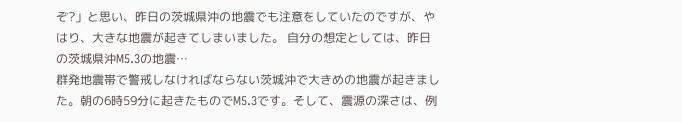ぞ?」と思い、昨日の茨城県沖の地震でも注意をしていたのですが、やはり、大きな地震が起きてしまいました。 自分の想定としては、昨日の茨城県沖M5.3の地震…
群発地震帯で警戒しなければならない茨城沖で大きめの地震が起きました。朝の6時59分に起きたものでM5.3です。そして、震源の深さは、例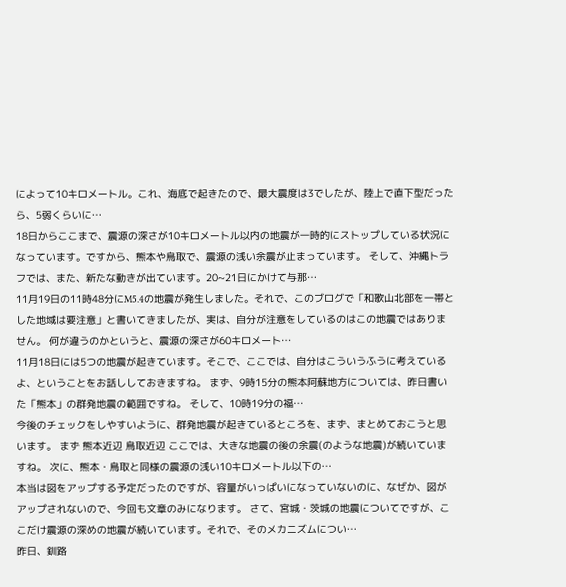によって10キロメートル。これ、海底で起きたので、最大震度は3でしたが、陸上で直下型だったら、5弱くらいに…
18日からここまで、震源の深さが10キロメートル以内の地震が一時的にストップしている状況になっています。ですから、熊本や鳥取で、震源の浅い余震が止まっています。 そして、沖縄トラフでは、また、新たな動きが出ています。20~21日にかけて与那…
11月19日の11時48分にM5.4の地震が発生しました。それで、このブログで「和歌山北部を一帯とした地域は要注意」と書いてきましたが、実は、自分が注意をしているのはこの地震ではありません。 何が違うのかというと、震源の深さが60キロメート…
11月18日には5つの地震が起きています。そこで、ここでは、自分はこういうふうに考えているよ、ということをお話ししておきますね。 まず、9時15分の熊本阿蘇地方については、昨日書いた「熊本」の群発地震の範囲ですね。 そして、10時19分の福…
今後のチェックをしやすいように、群発地震が起きているところを、まず、まとめておこうと思います。 まず 熊本近辺 鳥取近辺 ここでは、大きな地震の後の余震(のような地震)が続いていますね。 次に、熊本・鳥取と同様の震源の浅い10キロメートル以下の…
本当は図をアップする予定だったのですが、容量がいっぱいになっていないのに、なぜか、図がアップされないので、今回も文章のみになります。 さて、宮城・茨城の地震についてですが、ここだけ震源の深めの地震が続いています。それで、そのメカニズムについ…
昨日、釧路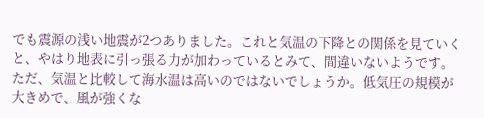でも震源の浅い地震が2つありました。これと気温の下降との関係を見ていくと、やはり地表に引っ張る力が加わっているとみて、間違いないようです。ただ、気温と比較して海水温は高いのではないでしょうか。低気圧の規模が大きめで、風が強くな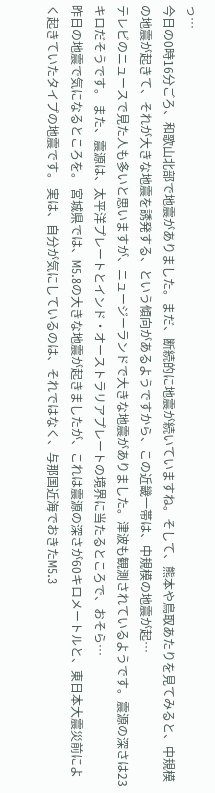っ…
今日の0時16分ごろ、和歌山北部で地震がありました。まだ、断続的に地震が続いていますね。そして、熊本や鳥取あたりを見てみると、中規模の地震が起きて、それが大きな地震を誘発する、という傾向があるようですから、この近畿一帯は、中規模の地震が起…
テレビのニュースで見た人も多いと思いますが、ニュージーランドで大きな地震がありました。津波も観測されているようです。震源の深さは23キロだそうです。 また、震源は、太平洋プレートとインド・オーストラリアプレートの境界に当たるところで、おそら…
昨日の地震で気になるところを。 宮城県では、M5.8の大きな地震が起きましたが、これは震源の深さが60キロメートルと、東日本大震災前によく起きていたタイプの地震です。 実は、自分が気にしているのは、それではなく、与那国近海でおきたM5.3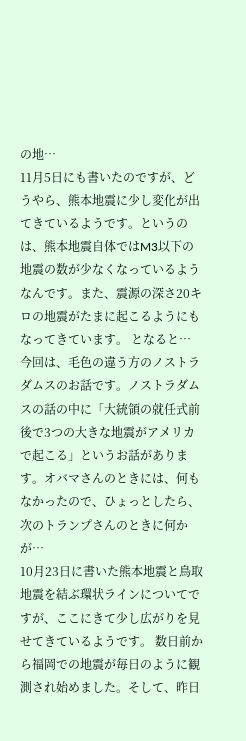の地…
11月5日にも書いたのですが、どうやら、熊本地震に少し変化が出てきているようです。というのは、熊本地震自体ではM3以下の地震の数が少なくなっているようなんです。また、震源の深さ20キロの地震がたまに起こるようにもなってきています。 となると…
今回は、毛色の違う方のノストラダムスのお話です。ノストラダムスの話の中に「大統領の就任式前後で3つの大きな地震がアメリカで起こる」というお話があります。オバマさんのときには、何もなかったので、ひょっとしたら、次のトランプさんのときに何かが…
10月23日に書いた熊本地震と鳥取地震を結ぶ環状ラインについてですが、ここにきて少し広がりを見せてきているようです。 数日前から福岡での地震が毎日のように観測され始めました。そして、昨日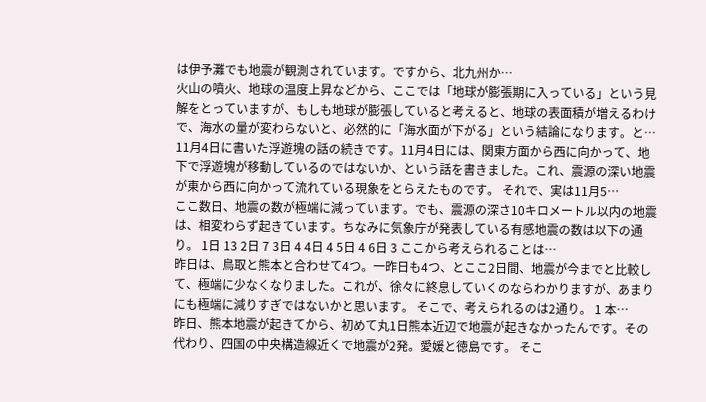は伊予灘でも地震が観測されています。ですから、北九州か…
火山の噴火、地球の温度上昇などから、ここでは「地球が膨張期に入っている」という見解をとっていますが、もしも地球が膨張していると考えると、地球の表面積が増えるわけで、海水の量が変わらないと、必然的に「海水面が下がる」という結論になります。と…
11月4日に書いた浮遊塊の話の続きです。11月4日には、関東方面から西に向かって、地下で浮遊塊が移動しているのではないか、という話を書きました。これ、震源の深い地震が東から西に向かって流れている現象をとらえたものです。 それで、実は11月5…
ここ数日、地震の数が極端に減っています。でも、震源の深さ10キロメートル以内の地震は、相変わらず起きています。ちなみに気象庁が発表している有感地震の数は以下の通り。 1日 13 2日 7 3日 4 4日 4 5日 4 6日 3 ここから考えられることは…
昨日は、鳥取と熊本と合わせて4つ。一昨日も4つ、とここ2日間、地震が今までと比較して、極端に少なくなりました。これが、徐々に終息していくのならわかりますが、あまりにも極端に減りすぎではないかと思います。 そこで、考えられるのは2通り。 1 本…
昨日、熊本地震が起きてから、初めて丸1日熊本近辺で地震が起きなかったんです。その代わり、四国の中央構造線近くで地震が2発。愛媛と徳島です。 そこ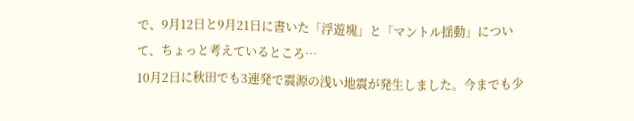で、9月12日と9月21日に書いた「浮遊塊」と「マントル揺動」について、ちょっと考えているところ…
10月2日に秋田でも3連発で震源の浅い地震が発生しました。今までも少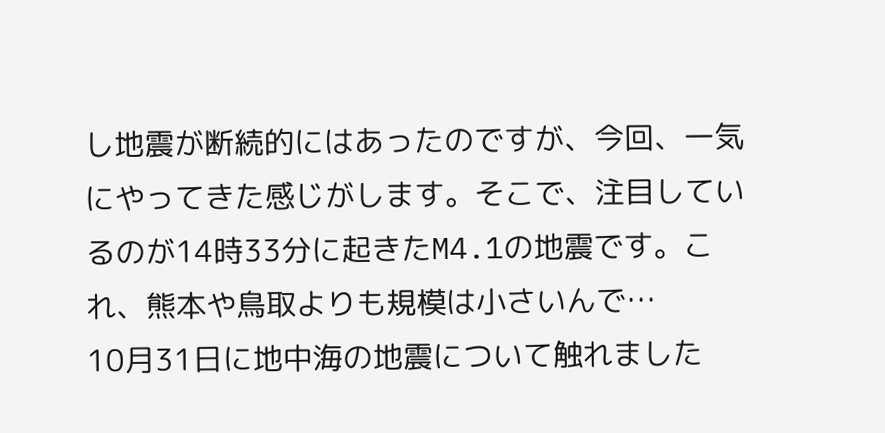し地震が断続的にはあったのですが、今回、一気にやってきた感じがします。そこで、注目しているのが14時33分に起きたM4.1の地震です。これ、熊本や鳥取よりも規模は小さいんで…
10月31日に地中海の地震について触れました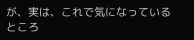が、実は、これで気になっているところ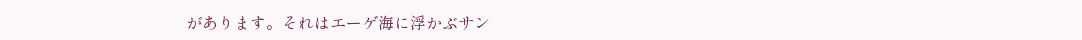があります。それはエーゲ海に浮かぶサン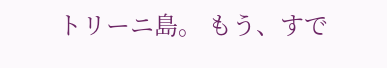トリーニ島。 もう、すで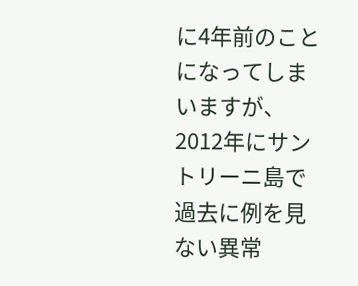に4年前のことになってしまいますが、2012年にサントリーニ島で過去に例を見ない異常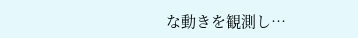な動きを観測し…